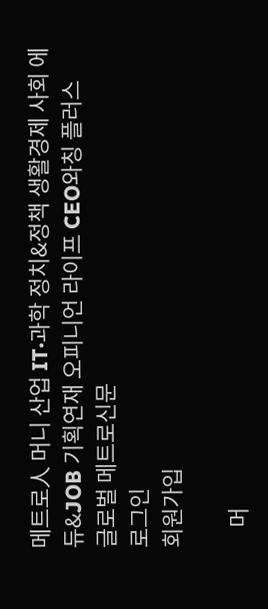메트로人 머니 산업 IT·과학 정치&정책 생활경제 사회 에듀&JOB 기획연재 오피니언 라이프 CEO와칭 플러스
글로벌 메트로신문
로그인
회원가입

    머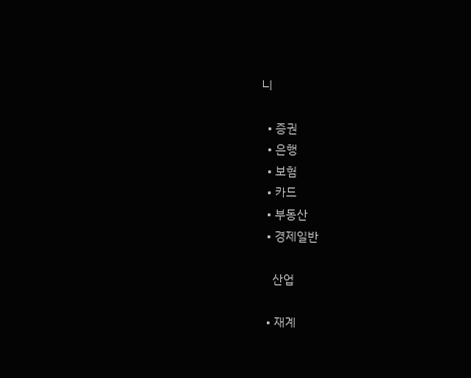니

  • 증권
  • 은행
  • 보험
  • 카드
  • 부동산
  • 경제일반

    산업

  • 재계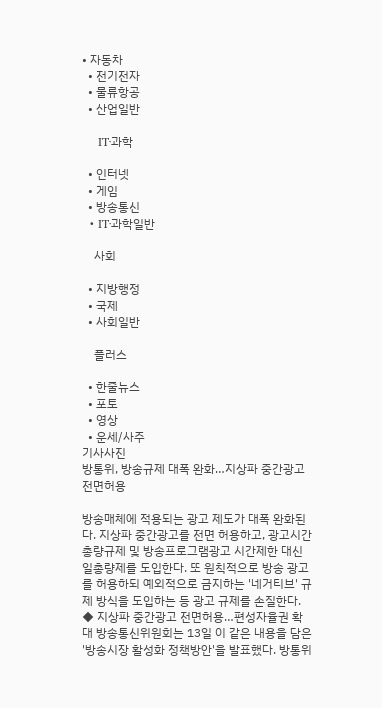• 자동차
  • 전기전자
  • 물류항공
  • 산업일반

    IT·과학

  • 인터넷
  • 게임
  • 방송통신
  • IT·과학일반

    사회

  • 지방행정
  • 국제
  • 사회일반

    플러스

  • 한줄뉴스
  • 포토
  • 영상
  • 운세/사주
기사사진
방통위, 방송규제 대폭 완화…지상파 중간광고 전면허용

방송매체에 적용되는 광고 제도가 대폭 완화된다. 지상파 중간광고를 전면 허용하고, 광고시간 총량규제 및 방송프로그램광고 시간제한 대신 일총량제를 도입한다. 또 원칙적으로 방송 광고를 허용하되 예외적으로 금지하는 '네거티브' 규제 방식을 도입하는 등 광고 규제를 손질한다. ◆ 지상파 중간광고 전면허용…편성자율권 확대 방송통신위원회는 13일 이 같은 내용을 담은 '방송시장 활성화 정책방안'을 발표했다. 방통위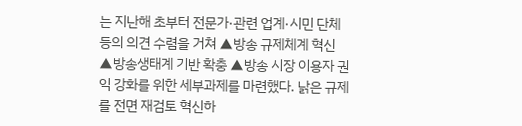는 지난해 초부터 전문가·관련 업계·시민 단체 등의 의견 수렴을 거쳐 ▲방송 규제체계 혁신 ▲방송생태계 기반 확충 ▲방송 시장 이용자 권익 강화를 위한 세부과제를 마련했다. 낡은 규제를 전면 재검토 혁신하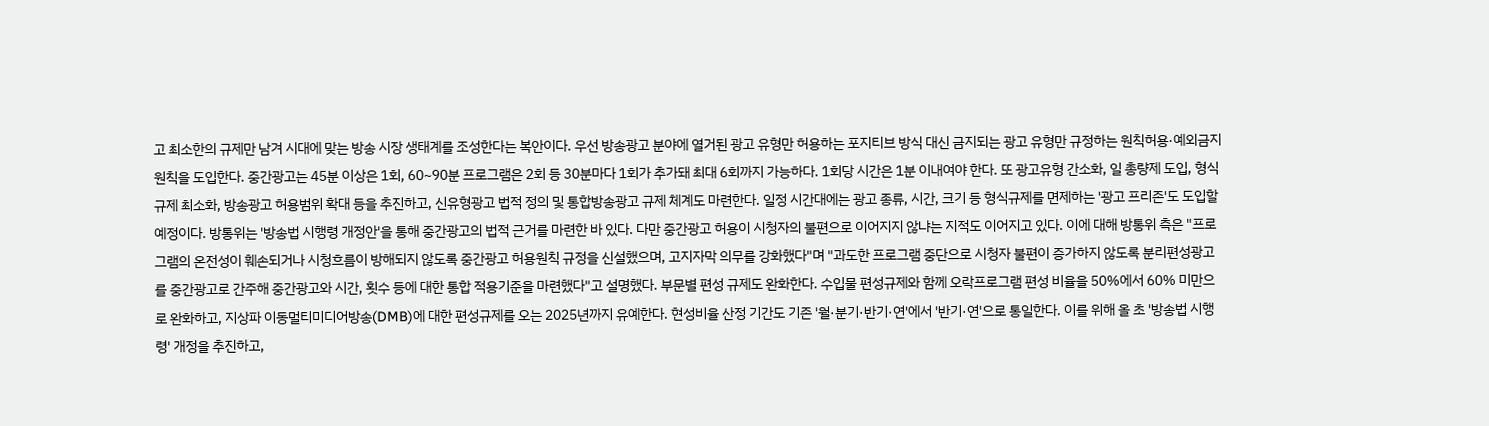고 최소한의 규제만 남겨 시대에 맞는 방송 시장 생태계를 조성한다는 복안이다. 우선 방송광고 분야에 열거된 광고 유형만 허용하는 포지티브 방식 대신 금지되는 광고 유형만 규정하는 원칙허용·예외금지 원칙을 도입한다. 중간광고는 45분 이상은 1회, 60~90분 프로그램은 2회 등 30분마다 1회가 추가돼 최대 6회까지 가능하다. 1회당 시간은 1분 이내여야 한다. 또 광고유형 간소화, 일 총량제 도입, 형식 규제 최소화, 방송광고 허용범위 확대 등을 추진하고, 신유형광고 법적 정의 및 통합방송광고 규제 체계도 마련한다. 일정 시간대에는 광고 종류, 시간, 크기 등 형식규제를 면제하는 '광고 프리존'도 도입할 예정이다. 방통위는 '방송법 시행령 개정안'을 통해 중간광고의 법적 근거를 마련한 바 있다. 다만 중간광고 허용이 시청자의 불편으로 이어지지 않냐는 지적도 이어지고 있다. 이에 대해 방통위 측은 "프로그램의 온전성이 훼손되거나 시청흐름이 방해되지 않도록 중간광고 허용원칙 규정을 신설했으며, 고지자막 의무를 강화했다"며 "과도한 프로그램 중단으로 시청자 불편이 증가하지 않도록 분리편성광고를 중간광고로 간주해 중간광고와 시간, 횟수 등에 대한 통합 적용기준을 마련했다"고 설명했다. 부문별 편성 규제도 완화한다. 수입물 편성규제와 함께 오락프로그램 편성 비율을 50%에서 60% 미만으로 완화하고, 지상파 이동멀티미디어방송(DMB)에 대한 편성규제를 오는 2025년까지 유예한다. 현성비율 산정 기간도 기존 '월·분기·반기·연'에서 '반기·연'으로 통일한다. 이를 위해 올 초 '방송법 시행령' 개정을 추진하고,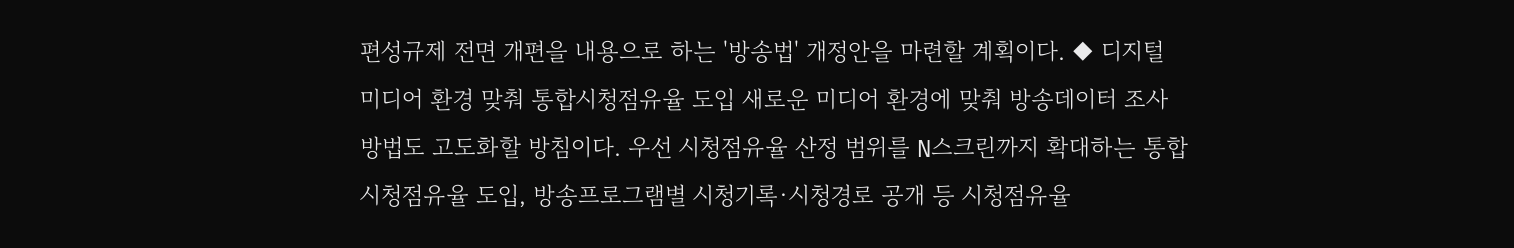편성규제 전면 개편을 내용으로 하는 '방송법' 개정안을 마련할 계획이다. ◆ 디지털 미디어 환경 맞춰 통합시청점유율 도입 새로운 미디어 환경에 맞춰 방송데이터 조사방법도 고도화할 방침이다. 우선 시청점유율 산정 범위를 N스크린까지 확대하는 통합시청점유율 도입, 방송프로그램별 시청기록·시청경로 공개 등 시청점유율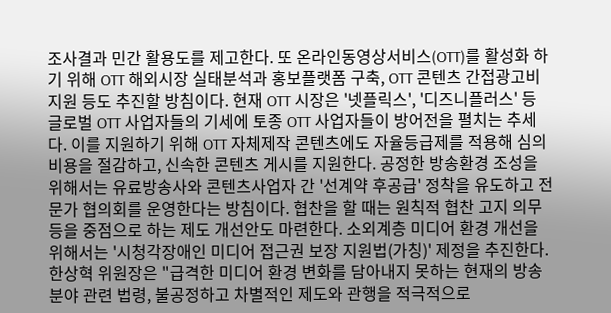조사결과 민간 활용도를 제고한다. 또 온라인동영상서비스(OTT)를 활성화 하기 위해 OTT 해외시장 실태분석과 홍보플랫폼 구축, OTT 콘텐츠 간접광고비 지원 등도 추진할 방침이다. 현재 OTT 시장은 '넷플릭스', '디즈니플러스' 등 글로벌 OTT 사업자들의 기세에 토종 OTT 사업자들이 방어전을 펼치는 추세다. 이를 지원하기 위해 OTT 자체제작 콘텐츠에도 자율등급제를 적용해 심의 비용을 절감하고, 신속한 콘텐츠 게시를 지원한다. 공정한 방송환경 조성을 위해서는 유료방송사와 콘텐츠사업자 간 '선계약 후공급' 정착을 유도하고 전문가 협의회를 운영한다는 방침이다. 협찬을 할 때는 원칙적 협찬 고지 의무 등을 중점으로 하는 제도 개선안도 마련한다. 소외계층 미디어 환경 개선을 위해서는 '시청각장애인 미디어 접근권 보장 지원법(가칭)' 제정을 추진한다. 한상혁 위원장은 "급격한 미디어 환경 변화를 담아내지 못하는 현재의 방송 분야 관련 법령, 불공정하고 차별적인 제도와 관행을 적극적으로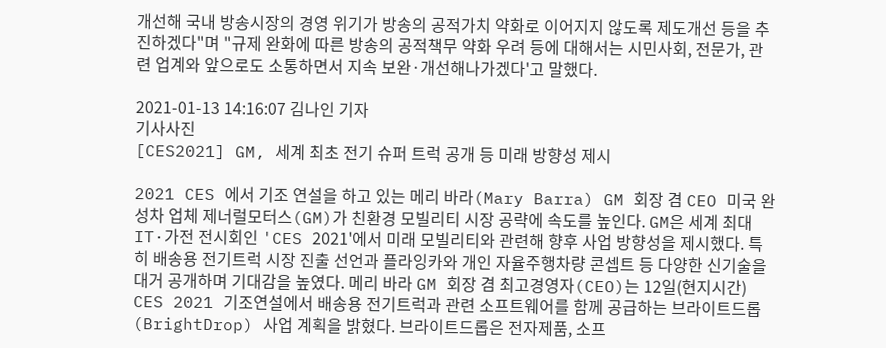개선해 국내 방송시장의 경영 위기가 방송의 공적가치 약화로 이어지지 않도록 제도개선 등을 추진하겠다"며 "규제 완화에 따른 방송의 공적책무 약화 우려 등에 대해서는 시민사회, 전문가, 관련 업계와 앞으로도 소통하면서 지속 보완·개선해나가겠다'고 말했다.

2021-01-13 14:16:07 김나인 기자
기사사진
[CES2021] GM, 세계 최초 전기 슈퍼 트럭 공개 등 미래 방향성 제시

2021 CES 에서 기조 연설을 하고 있는 메리 바라(Mary Barra) GM 회장 겸 CEO 미국 완성차 업체 제너럴모터스(GM)가 친환경 모빌리티 시장 공략에 속도를 높인다. GM은 세계 최대 IT·가전 전시회인 'CES 2021'에서 미래 모빌리티와 관련해 향후 사업 방향성을 제시했다. 특히 배송용 전기트럭 시장 진출 선언과 플라잉카와 개인 자율주행차량 콘셉트 등 다양한 신기술을 대거 공개하며 기대감을 높였다. 메리 바라 GM 회장 겸 최고경영자(CEO)는 12일(현지시간) CES 2021 기조연설에서 배송용 전기트럭과 관련 소프트웨어를 함께 공급하는 브라이트드롭(BrightDrop) 사업 계획을 밝혔다. 브라이트드롭은 전자제품, 소프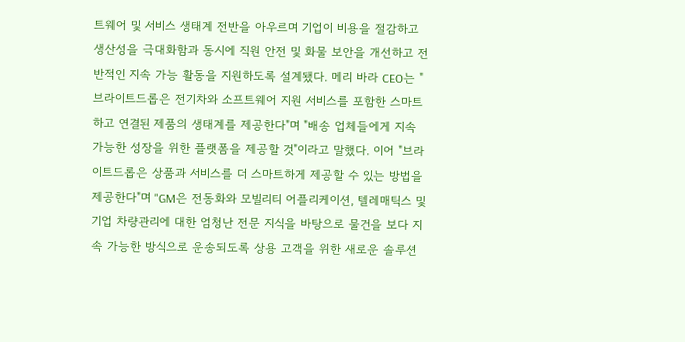트웨어 및 서비스 생태계 전반을 아우르며 기업이 비용을 절감하고 생산성을 극대화함과 동시에 직원 안전 및 화물 보안을 개선하고 전반적인 지속 가능 활동을 지원하도록 설계됐다. 메리 바라 CEO는 "브라이트드롭은 전기차와 소프트웨어 지원 서비스를 포함한 스마트하고 연결된 제품의 생태계를 제공한다"며 "배송 업체들에게 지속 가능한 성장을 위한 플랫폼을 제공할 것"이라고 말했다. 이어 "브라이트드롭은 상품과 서비스를 더 스마트하게 제공할 수 있는 방법을 제공한다"며 "GM은 전동화와 모빌리티 어플리케이션, 텔레매틱스 및 기업 차량관리에 대한 엄청난 전문 지식을 바탕으로 물건을 보다 지속 가능한 방식으로 운송되도록 상용 고객을 위한 새로운 솔루션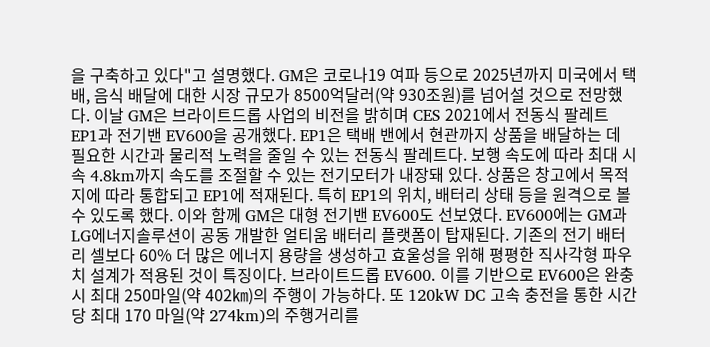을 구축하고 있다"고 설명했다. GM은 코로나19 여파 등으로 2025년까지 미국에서 택배, 음식 배달에 대한 시장 규모가 8500억달러(약 930조원)를 넘어설 것으로 전망했다. 이날 GM은 브라이트드롭 사업의 비전을 밝히며 CES 2021에서 전동식 팔레트 EP1과 전기밴 EV600을 공개했다. EP1은 택배 밴에서 현관까지 상품을 배달하는 데 필요한 시간과 물리적 노력을 줄일 수 있는 전동식 팔레트다. 보행 속도에 따라 최대 시속 4.8km까지 속도를 조절할 수 있는 전기모터가 내장돼 있다. 상품은 창고에서 목적지에 따라 통합되고 EP1에 적재된다. 특히 EP1의 위치, 배터리 상태 등을 원격으로 볼 수 있도록 했다. 이와 함께 GM은 대형 전기밴 EV600도 선보였다. EV600에는 GM과 LG에너지솔루션이 공동 개발한 얼티움 배터리 플랫폼이 탑재된다. 기존의 전기 배터리 셀보다 60% 더 많은 에너지 용량을 생성하고 효울성을 위해 평평한 직사각형 파우치 설계가 적용된 것이 특징이다. 브라이트드롭 EV600. 이를 기반으로 EV600은 완충 시 최대 250마일(약 402㎞)의 주행이 가능하다. 또 120kW DC 고속 충전을 통한 시간당 최대 170 마일(약 274km)의 주행거리를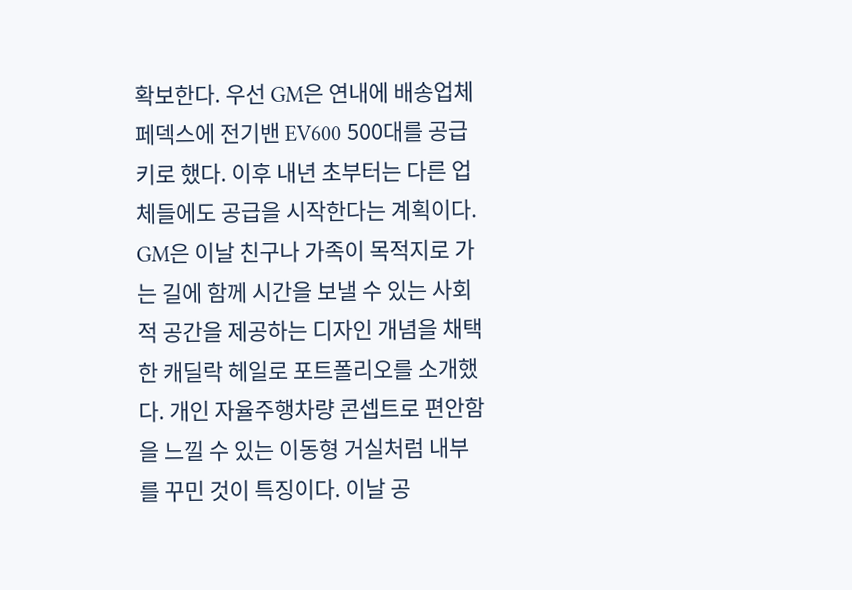확보한다. 우선 GM은 연내에 배송업체 페덱스에 전기밴 EV600 500대를 공급키로 했다. 이후 내년 초부터는 다른 업체들에도 공급을 시작한다는 계획이다. GM은 이날 친구나 가족이 목적지로 가는 길에 함께 시간을 보낼 수 있는 사회적 공간을 제공하는 디자인 개념을 채택한 캐딜락 헤일로 포트폴리오를 소개했다. 개인 자율주행차량 콘셉트로 편안함을 느낄 수 있는 이동형 거실처럼 내부를 꾸민 것이 특징이다. 이날 공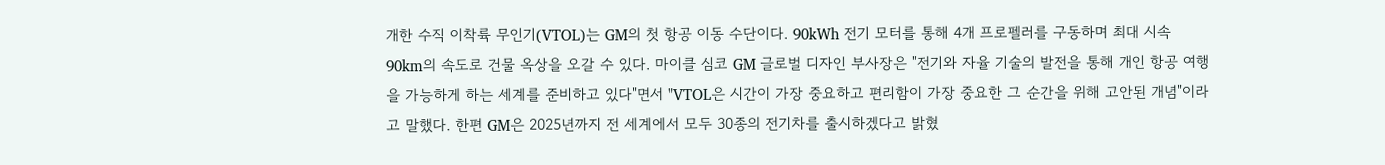개한 수직 이착륙 무인기(VTOL)는 GM의 첫 항공 이동 수단이다. 90kWh 전기 모터를 통해 4개 프로펠러를 구동하며 최대 시속 90km의 속도로 건물 옥상을 오갈 수 있다. 마이클 심코 GM 글로벌 디자인 부사장은 "전기와 자율 기술의 발전을 통해 개인 항공 여행을 가능하게 하는 세계를 준비하고 있다"면서 "VTOL은 시간이 가장 중요하고 편리함이 가장 중요한 그 순간을 위해 고안된 개념"이라고 말했다. 한편 GM은 2025년까지 전 세계에서 모두 30종의 전기차를 출시하겠다고 밝혔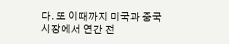다. 또 이때까지 미국과 중국 시장에서 연간 전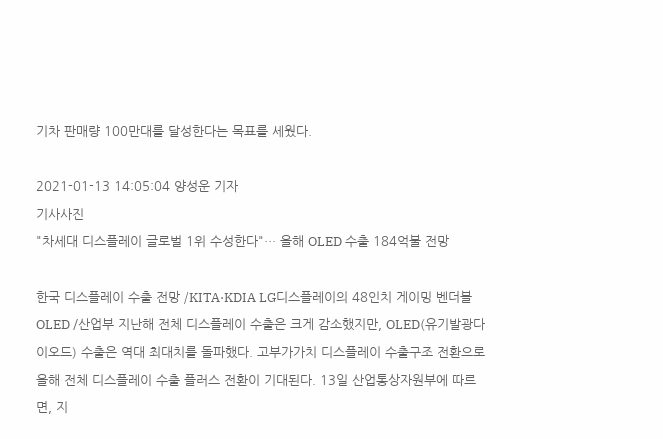기차 판매량 100만대를 달성한다는 목표를 세웠다.

2021-01-13 14:05:04 양성운 기자
기사사진
"차세대 디스플레이 글로벌 1위 수성한다"… 올해 OLED 수출 184억불 전망

한국 디스플레이 수출 전망 /KITA·KDIA LG디스플레이의 48인치 게이밍 벤더블 OLED /산업부 지난해 전체 디스플레이 수출은 크게 감소했지만, OLED(유기발광다이오드) 수출은 역대 최대치를 돌파했다. 고부가가치 디스플레이 수출구조 전환으로 올해 전체 디스플레이 수출 플러스 전환이 기대된다. 13일 산업통상자원부에 따르면, 지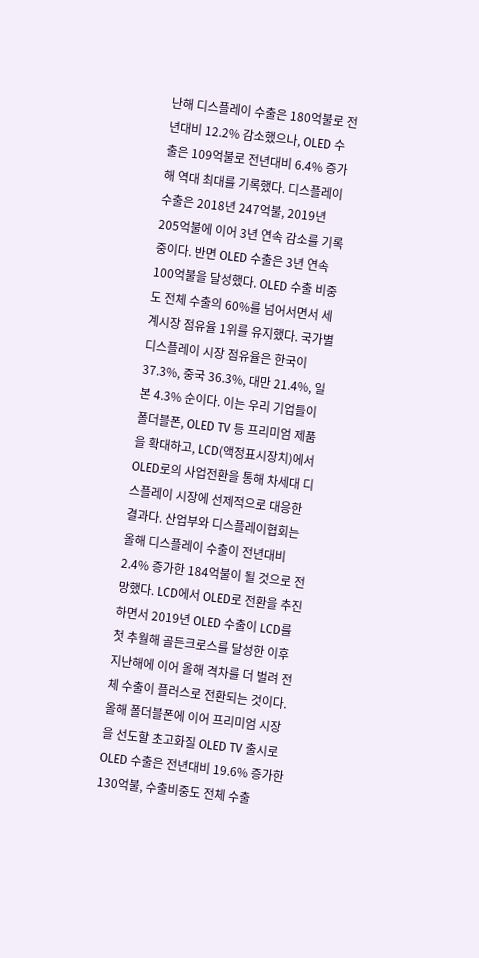난해 디스플레이 수출은 180억불로 전년대비 12.2% 감소했으나, OLED 수출은 109억불로 전년대비 6.4% 증가해 역대 최대를 기록했다. 디스플레이 수출은 2018년 247억불, 2019년 205억불에 이어 3년 연속 감소를 기록 중이다. 반면 OLED 수출은 3년 연속 100억불을 달성했다. OLED 수출 비중도 전체 수출의 60%를 넘어서면서 세계시장 점유율 1위를 유지했다. 국가별 디스플레이 시장 점유율은 한국이 37.3%, 중국 36.3%, 대만 21.4%, 일본 4.3% 순이다. 이는 우리 기업들이 폴더블폰, OLED TV 등 프리미엄 제품을 확대하고, LCD(액정표시장치)에서 OLED로의 사업전환을 통해 차세대 디스플레이 시장에 선제적으로 대응한 결과다. 산업부와 디스플레이협회는 올해 디스플레이 수출이 전년대비 2.4% 증가한 184억불이 될 것으로 전망했다. LCD에서 OLED로 전환을 추진하면서 2019년 OLED 수출이 LCD를 첫 추월해 골든크로스를 달성한 이후 지난해에 이어 올해 격차를 더 벌려 전체 수출이 플러스로 전환되는 것이다. 올해 폴더블폰에 이어 프리미엄 시장을 선도할 초고화질 OLED TV 출시로 OLED 수출은 전년대비 19.6% 증가한 130억불, 수출비중도 전체 수출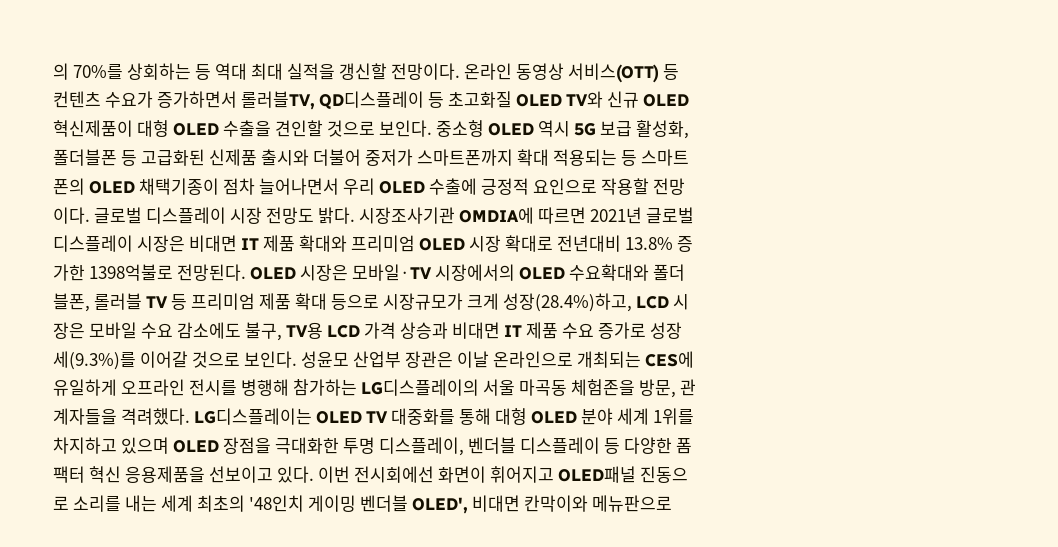의 70%를 상회하는 등 역대 최대 실적을 갱신할 전망이다. 온라인 동영상 서비스(OTT) 등 컨텐츠 수요가 증가하면서 롤러블TV, QD디스플레이 등 초고화질 OLED TV와 신규 OLED 혁신제품이 대형 OLED 수출을 견인할 것으로 보인다. 중소형 OLED 역시 5G 보급 활성화, 폴더블폰 등 고급화된 신제품 출시와 더불어 중저가 스마트폰까지 확대 적용되는 등 스마트폰의 OLED 채택기종이 점차 늘어나면서 우리 OLED 수출에 긍정적 요인으로 작용할 전망이다. 글로벌 디스플레이 시장 전망도 밝다. 시장조사기관 OMDIA에 따르면 2021년 글로벌 디스플레이 시장은 비대면 IT 제품 확대와 프리미엄 OLED 시장 확대로 전년대비 13.8% 증가한 1398억불로 전망된다. OLED 시장은 모바일·TV 시장에서의 OLED 수요확대와 폴더블폰, 롤러블 TV 등 프리미엄 제품 확대 등으로 시장규모가 크게 성장(28.4%)하고, LCD 시장은 모바일 수요 감소에도 불구, TV용 LCD 가격 상승과 비대면 IT 제품 수요 증가로 성장세(9.3%)를 이어갈 것으로 보인다. 성윤모 산업부 장관은 이날 온라인으로 개최되는 CES에 유일하게 오프라인 전시를 병행해 참가하는 LG디스플레이의 서울 마곡동 체험존을 방문, 관계자들을 격려했다. LG디스플레이는 OLED TV 대중화를 통해 대형 OLED 분야 세계 1위를 차지하고 있으며 OLED 장점을 극대화한 투명 디스플레이, 벤더블 디스플레이 등 다양한 폼팩터 혁신 응용제품을 선보이고 있다. 이번 전시회에선 화면이 휘어지고 OLED패널 진동으로 소리를 내는 세계 최초의 '48인치 게이밍 벤더블 OLED', 비대면 칸막이와 메뉴판으로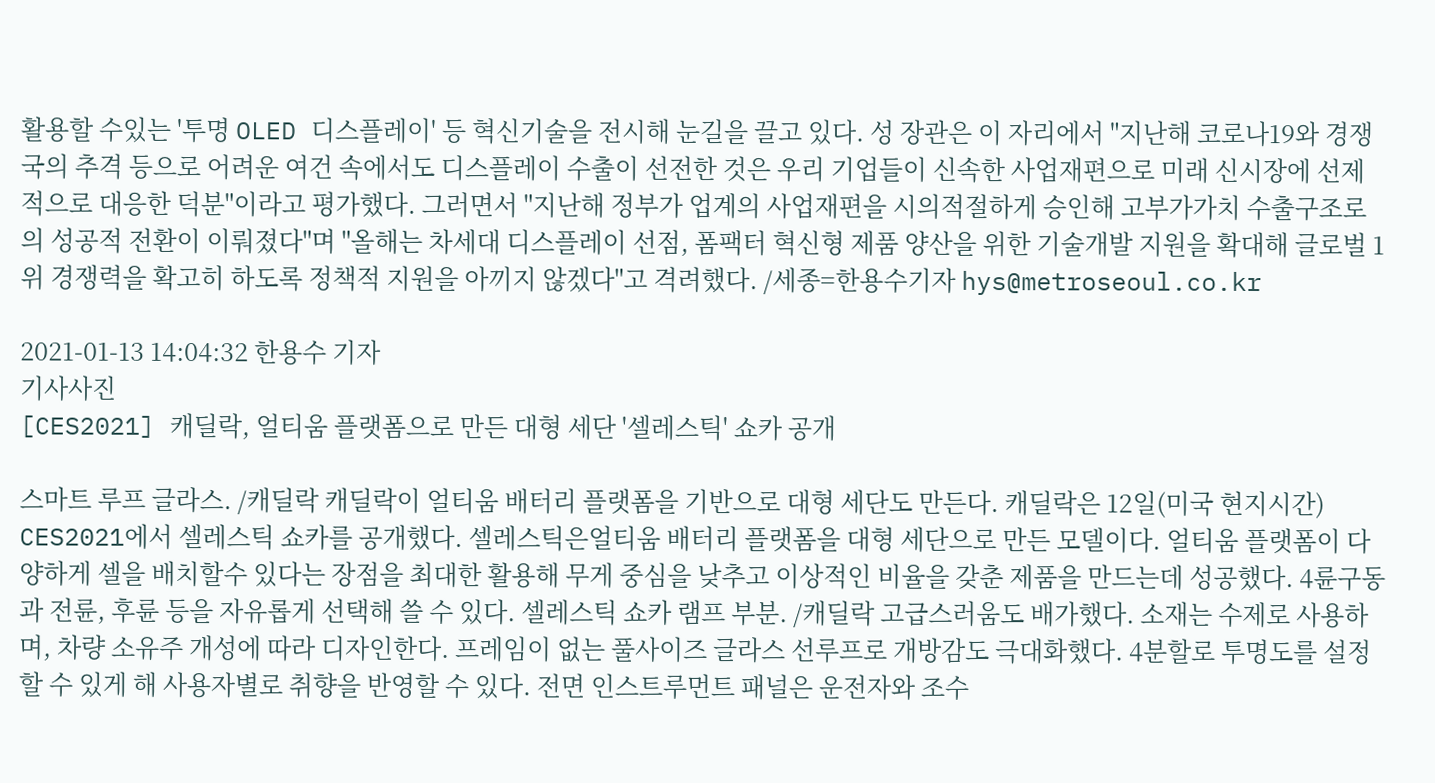활용할 수있는 '투명 OLED 디스플레이' 등 혁신기술을 전시해 눈길을 끌고 있다. 성 장관은 이 자리에서 "지난해 코로나19와 경쟁국의 추격 등으로 어려운 여건 속에서도 디스플레이 수출이 선전한 것은 우리 기업들이 신속한 사업재편으로 미래 신시장에 선제적으로 대응한 덕분"이라고 평가했다. 그러면서 "지난해 정부가 업계의 사업재편을 시의적절하게 승인해 고부가가치 수출구조로의 성공적 전환이 이뤄졌다"며 "올해는 차세대 디스플레이 선점, 폼팩터 혁신형 제품 양산을 위한 기술개발 지원을 확대해 글로벌 1위 경쟁력을 확고히 하도록 정책적 지원을 아끼지 않겠다"고 격려했다. /세종=한용수기자 hys@metroseoul.co.kr

2021-01-13 14:04:32 한용수 기자
기사사진
[CES2021] 캐딜락, 얼티움 플랫폼으로 만든 대형 세단 '셀레스틱' 쇼카 공개

스마트 루프 글라스. /캐딜락 캐딜락이 얼티움 배터리 플랫폼을 기반으로 대형 세단도 만든다. 캐딜락은 12일(미국 현지시간) CES2021에서 셀레스틱 쇼카를 공개했다. 셀레스틱은얼티움 배터리 플랫폼을 대형 세단으로 만든 모델이다. 얼티움 플랫폼이 다양하게 셀을 배치할수 있다는 장점을 최대한 활용해 무게 중심을 낮추고 이상적인 비율을 갖춘 제품을 만드는데 성공했다. 4륜구동과 전륜, 후륜 등을 자유롭게 선택해 쓸 수 있다. 셀레스틱 쇼카 램프 부분. /캐딜락 고급스러움도 배가했다. 소재는 수제로 사용하며, 차량 소유주 개성에 따라 디자인한다. 프레임이 없는 풀사이즈 글라스 선루프로 개방감도 극대화했다. 4분할로 투명도를 설정할 수 있게 해 사용자별로 취향을 반영할 수 있다. 전면 인스트루먼트 패널은 운전자와 조수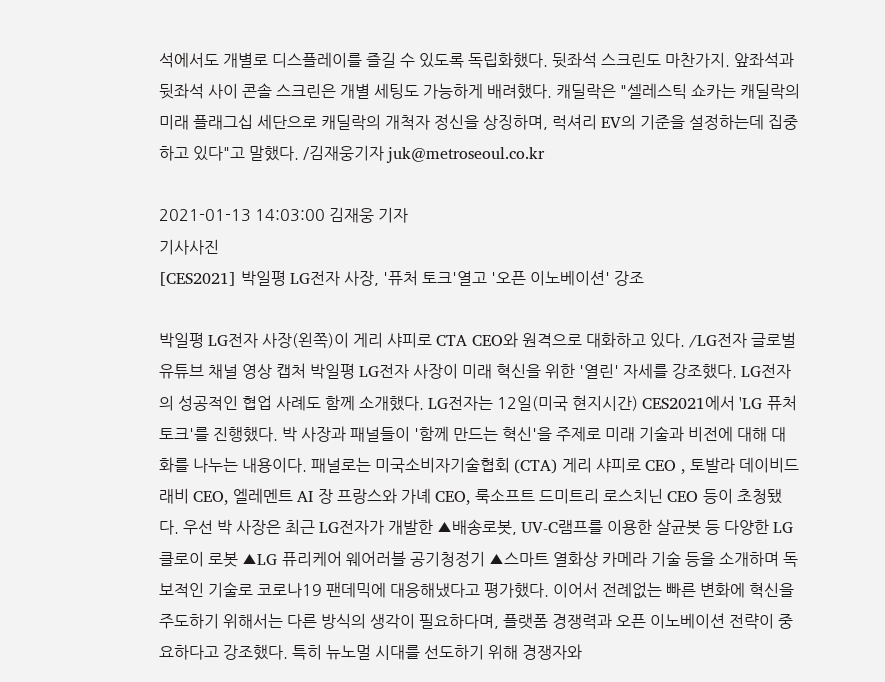석에서도 개별로 디스플레이를 즐길 수 있도록 독립화했다. 뒷좌석 스크린도 마찬가지. 앞좌석과 뒷좌석 사이 콘솔 스크린은 개별 세팅도 가능하게 배려했다. 캐딜락은 "셀레스틱 쇼카는 캐딜락의 미래 플래그십 세단으로 캐딜락의 개척자 정신을 상징하며, 럭셔리 EV의 기준을 설정하는데 집중하고 있다"고 말했다. /김재웅기자 juk@metroseoul.co.kr

2021-01-13 14:03:00 김재웅 기자
기사사진
[CES2021] 박일평 LG전자 사장, '퓨처 토크'열고 '오픈 이노베이션' 강조

박일평 LG전자 사장(왼쪽)이 게리 샤피로 CTA CEO와 원격으로 대화하고 있다. /LG전자 글로벌 유튜브 채널 영상 캡처 박일평 LG전자 사장이 미래 혁신을 위한 '열린' 자세를 강조했다. LG전자의 성공적인 협업 사례도 함께 소개했다. LG전자는 12일(미국 현지시간) CES2021에서 'LG 퓨처 토크'를 진행했다. 박 사장과 패널들이 '함께 만드는 혁신'을 주제로 미래 기술과 비전에 대해 대화를 나누는 내용이다. 패널로는 미국소비자기술협회 (CTA) 게리 샤피로 CEO , 토발라 데이비드 래비 CEO, 엘레멘트 AI 장 프랑스와 가녜 CEO, 룩소프트 드미트리 로스치닌 CEO 등이 초청됐다. 우선 박 사장은 최근 LG전자가 개발한 ▲배송로봇, UV-C램프를 이용한 살균봇 등 다양한 LG 클로이 로봇 ▲LG 퓨리케어 웨어러블 공기청정기 ▲스마트 열화상 카메라 기술 등을 소개하며 독보적인 기술로 코로나19 팬데믹에 대응해냈다고 평가했다. 이어서 전례없는 빠른 변화에 혁신을 주도하기 위해서는 다른 방식의 생각이 필요하다며, 플랫폼 경쟁력과 오픈 이노베이션 전략이 중요하다고 강조했다. 특히 뉴노멀 시대를 선도하기 위해 경쟁자와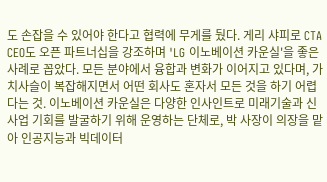도 손잡을 수 있어야 한다고 협력에 무게를 뒀다. 게리 샤피로 CTA CEO도 오픈 파트너십을 강조하며 'LG 이노베이션 카운실'을 좋은 사례로 꼽았다. 모든 분야에서 융합과 변화가 이어지고 있다며, 가치사슬이 복잡해지면서 어떤 회사도 혼자서 모든 것을 하기 어렵다는 것. 이노베이션 카운실은 다양한 인사인트로 미래기술과 신사업 기회를 발굴하기 위해 운영하는 단체로, 박 사장이 의장을 맡아 인공지능과 빅데이터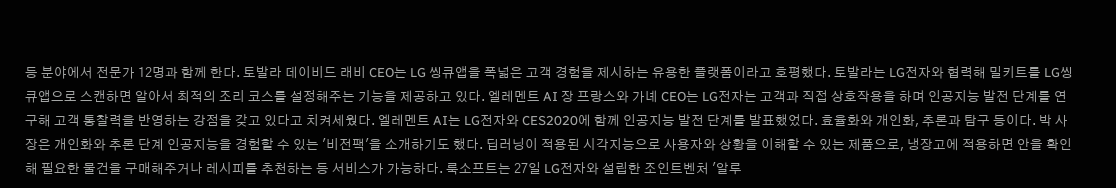등 분야에서 전문가 12명과 함께 한다. 토발라 데이비드 래비 CEO는 LG 씽큐앱을 폭넓은 고객 경험을 제시하는 유용한 플랫폼이라고 호평했다. 토발라는 LG전자와 협력해 밀키트를 LG씽큐앱으로 스캔하면 알아서 최적의 조리 코스를 설정해주는 기능을 제공하고 있다. 엘레멘트 AI 장 프랑스와 가녜 CEO는 LG전자는 고객과 직접 상호작용을 하며 인공지능 발전 단계를 연구해 고객 통찰력을 반영하는 강점을 갖고 있다고 치켜세웠다. 엘레멘트 AI는 LG전자와 CES2020에 함께 인공지능 발전 단계를 발표했었다. 효율화와 개인화, 추론과 탐구 등이다. 박 사장은 개인화와 추론 단계 인공지능을 경험할 수 있는 '비전팩'을 소개하기도 했다. 딥러닝이 적용된 시각지능으로 사용자와 상황을 이해할 수 있는 제품으로, 냉장고에 적용하면 안을 확인해 필요한 물건을 구매해주거나 레시피를 추천하는 등 서비스가 가능하다. 룩소프트는 27일 LG전자와 설립한 조인트벤처 '알루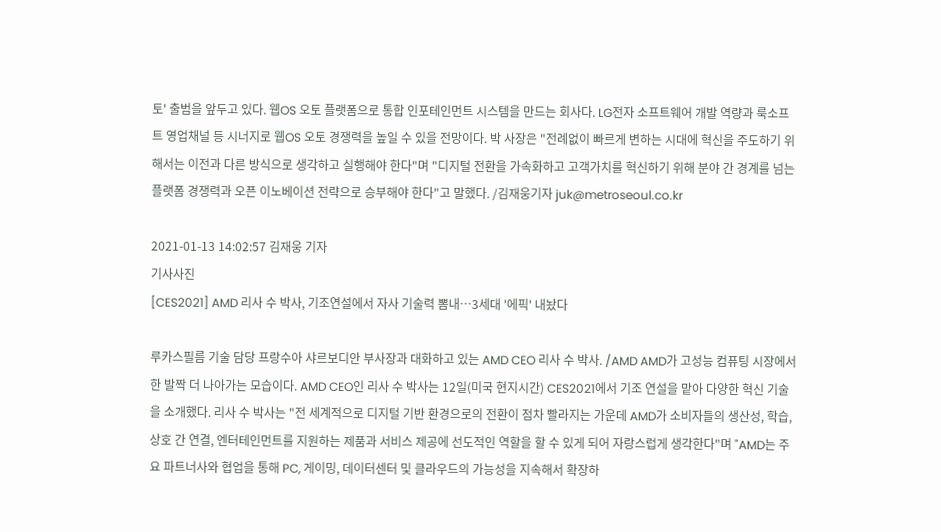토' 출범을 앞두고 있다. 웹OS 오토 플랫폼으로 통합 인포테인먼트 시스템을 만드는 회사다. LG전자 소프트웨어 개발 역량과 룩소프트 영업채널 등 시너지로 웹OS 오토 경쟁력을 높일 수 있을 전망이다. 박 사장은 "전례없이 빠르게 변하는 시대에 혁신을 주도하기 위해서는 이전과 다른 방식으로 생각하고 실행해야 한다"며 "디지털 전환을 가속화하고 고객가치를 혁신하기 위해 분야 간 경계를 넘는 플랫폼 경쟁력과 오픈 이노베이션 전략으로 승부해야 한다"고 말했다. /김재웅기자 juk@metroseoul.co.kr

2021-01-13 14:02:57 김재웅 기자
기사사진
[CES2021] AMD 리사 수 박사, 기조연설에서 자사 기술력 뽐내…3세대 '에픽' 내놨다

루카스필름 기술 담당 프랑수아 샤르보디안 부사장과 대화하고 있는 AMD CEO 리사 수 박사. /AMD AMD가 고성능 컴퓨팅 시장에서 한 발짝 더 나아가는 모습이다. AMD CEO인 리사 수 박사는 12일(미국 현지시간) CES2021에서 기조 연설을 맡아 다양한 혁신 기술을 소개했다. 리사 수 박사는 "전 세계적으로 디지털 기반 환경으로의 전환이 점차 빨라지는 가운데 AMD가 소비자들의 생산성, 학습, 상호 간 연결, 엔터테인먼트를 지원하는 제품과 서비스 제공에 선도적인 역할을 할 수 있게 되어 자랑스럽게 생각한다"며 "AMD는 주요 파트너사와 협업을 통해 PC, 게이밍, 데이터센터 및 클라우드의 가능성을 지속해서 확장하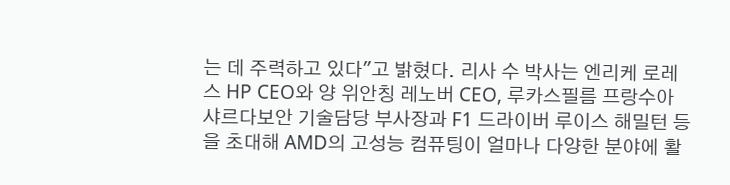는 데 주력하고 있다"고 밝혔다. 리사 수 박사는 엔리케 로레스 HP CEO와 양 위안칭 레노버 CEO, 루카스필름 프랑수아 샤르다보안 기술담당 부사장과 F1 드라이버 루이스 해밀턴 등을 초대해 AMD의 고성능 컴퓨팅이 얼마나 다양한 분야에 활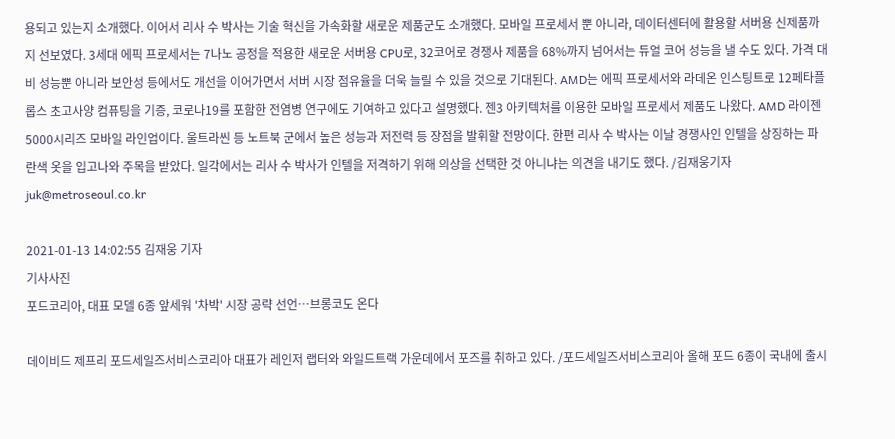용되고 있는지 소개했다. 이어서 리사 수 박사는 기술 혁신을 가속화할 새로운 제품군도 소개했다. 모바일 프로세서 뿐 아니라, 데이터센터에 활용할 서버용 신제품까지 선보였다. 3세대 에픽 프로세서는 7나노 공정을 적용한 새로운 서버용 CPU로, 32코어로 경쟁사 제품을 68%까지 넘어서는 듀얼 코어 성능을 낼 수도 있다. 가격 대비 성능뿐 아니라 보안성 등에서도 개선을 이어가면서 서버 시장 점유율을 더욱 늘릴 수 있을 것으로 기대된다. AMD는 에픽 프로세서와 라데온 인스팅트로 12페타플롭스 초고사양 컴퓨팅을 기증, 코로나19를 포함한 전염병 연구에도 기여하고 있다고 설명했다. 젠3 아키텍처를 이용한 모바일 프로세서 제품도 나왔다. AMD 라이젠 5000시리즈 모바일 라인업이다. 울트라씬 등 노트북 군에서 높은 성능과 저전력 등 장점을 발휘할 전망이다. 한편 리사 수 박사는 이날 경쟁사인 인텔을 상징하는 파란색 옷을 입고나와 주목을 받았다. 일각에서는 리사 수 박사가 인텔을 저격하기 위해 의상을 선택한 것 아니냐는 의견을 내기도 했다. /김재웅기자 juk@metroseoul.co.kr

2021-01-13 14:02:55 김재웅 기자
기사사진
포드코리아, 대표 모델 6종 앞세워 '차박' 시장 공략 선언…브롱코도 온다

데이비드 제프리 포드세일즈서비스코리아 대표가 레인저 랩터와 와일드트랙 가운데에서 포즈를 취하고 있다. /포드세일즈서비스코리아 올해 포드 6종이 국내에 출시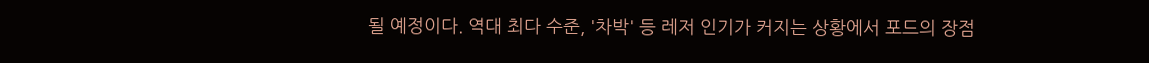될 예정이다. 역대 최다 수준, '차박' 등 레저 인기가 커지는 상황에서 포드의 장점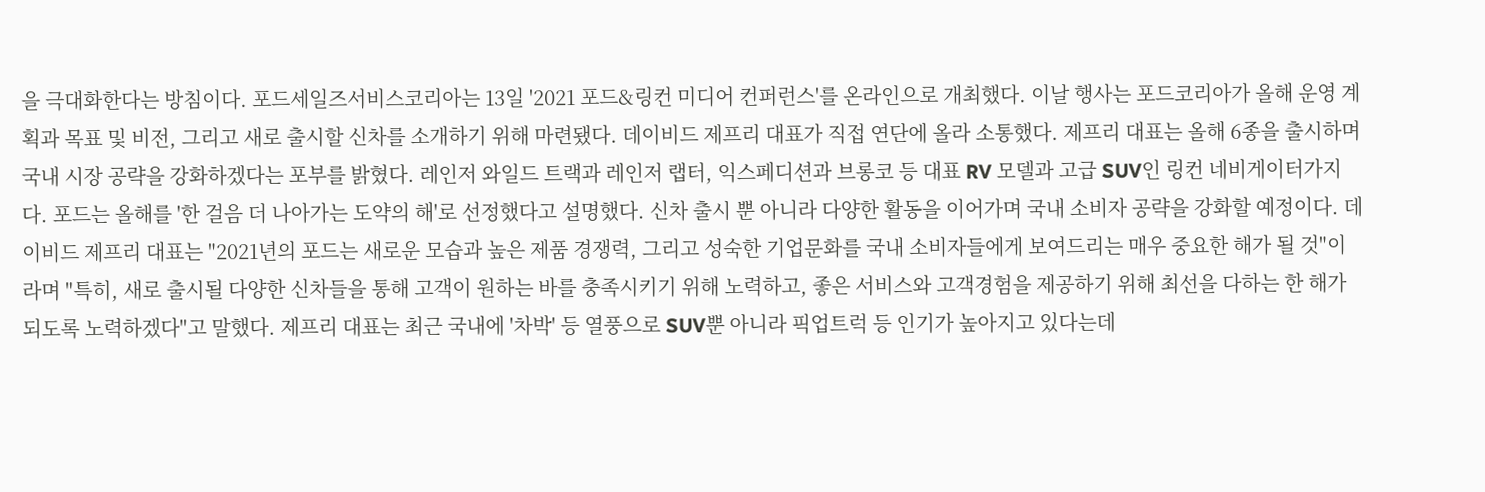을 극대화한다는 방침이다. 포드세일즈서비스코리아는 13일 '2021 포드&링컨 미디어 컨퍼런스'를 온라인으로 개최했다. 이날 행사는 포드코리아가 올해 운영 계획과 목표 및 비전, 그리고 새로 출시할 신차를 소개하기 위해 마련됐다. 데이비드 제프리 대표가 직접 연단에 올라 소통했다. 제프리 대표는 올해 6종을 출시하며 국내 시장 공략을 강화하겠다는 포부를 밝혔다. 레인저 와일드 트랙과 레인저 랩터, 익스페디션과 브롱코 등 대표 RV 모델과 고급 SUV인 링컨 네비게이터가지다. 포드는 올해를 '한 걸음 더 나아가는 도약의 해'로 선정했다고 설명했다. 신차 출시 뿐 아니라 다양한 활동을 이어가며 국내 소비자 공략을 강화할 예정이다. 데이비드 제프리 대표는 "2021년의 포드는 새로운 모습과 높은 제품 경쟁력, 그리고 성숙한 기업문화를 국내 소비자들에게 보여드리는 매우 중요한 해가 될 것"이라며 "특히, 새로 출시될 다양한 신차들을 통해 고객이 원하는 바를 충족시키기 위해 노력하고, 좋은 서비스와 고객경험을 제공하기 위해 최선을 다하는 한 해가 되도록 노력하겠다"고 말했다. 제프리 대표는 최근 국내에 '차박' 등 열풍으로 SUV뿐 아니라 픽업트럭 등 인기가 높아지고 있다는데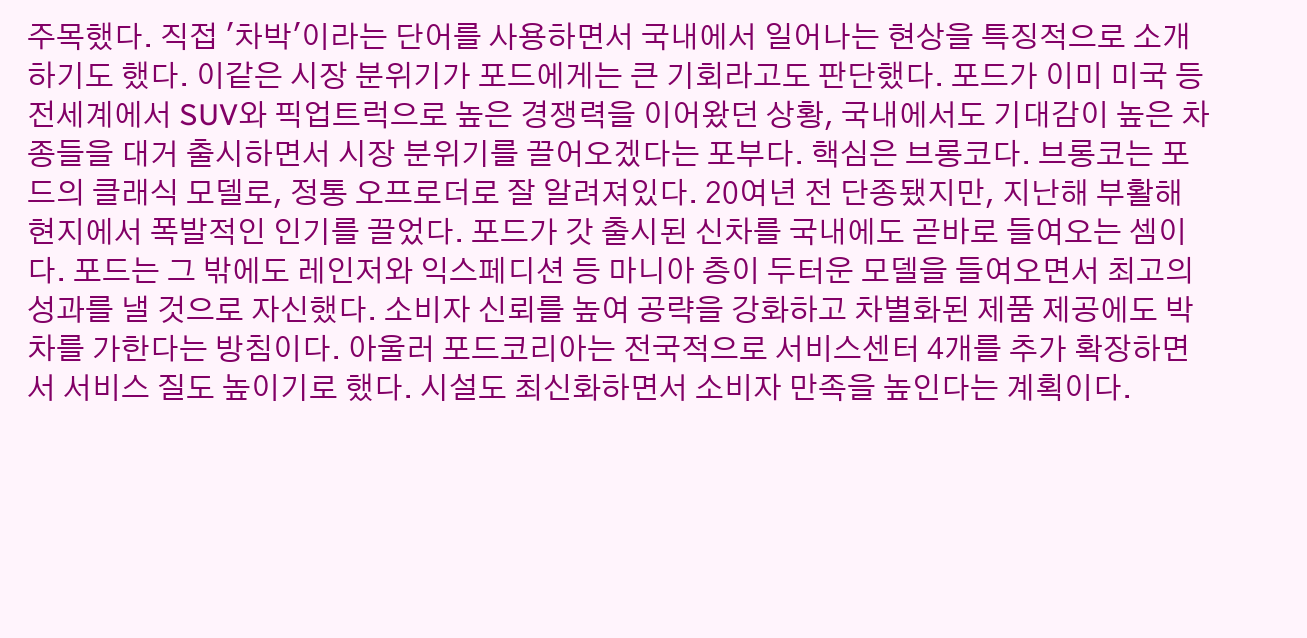주목했다. 직접 '차박'이라는 단어를 사용하면서 국내에서 일어나는 현상을 특징적으로 소개하기도 했다. 이같은 시장 분위기가 포드에게는 큰 기회라고도 판단했다. 포드가 이미 미국 등 전세계에서 SUV와 픽업트럭으로 높은 경쟁력을 이어왔던 상황, 국내에서도 기대감이 높은 차종들을 대거 출시하면서 시장 분위기를 끌어오겠다는 포부다. 핵심은 브롱코다. 브롱코는 포드의 클래식 모델로, 정통 오프로더로 잘 알려져있다. 20여년 전 단종됐지만, 지난해 부활해 현지에서 폭발적인 인기를 끌었다. 포드가 갓 출시된 신차를 국내에도 곧바로 들여오는 셈이다. 포드는 그 밖에도 레인저와 익스페디션 등 마니아 층이 두터운 모델을 들여오면서 최고의 성과를 낼 것으로 자신했다. 소비자 신뢰를 높여 공략을 강화하고 차별화된 제품 제공에도 박차를 가한다는 방침이다. 아울러 포드코리아는 전국적으로 서비스센터 4개를 추가 확장하면서 서비스 질도 높이기로 했다. 시설도 최신화하면서 소비자 만족을 높인다는 계획이다.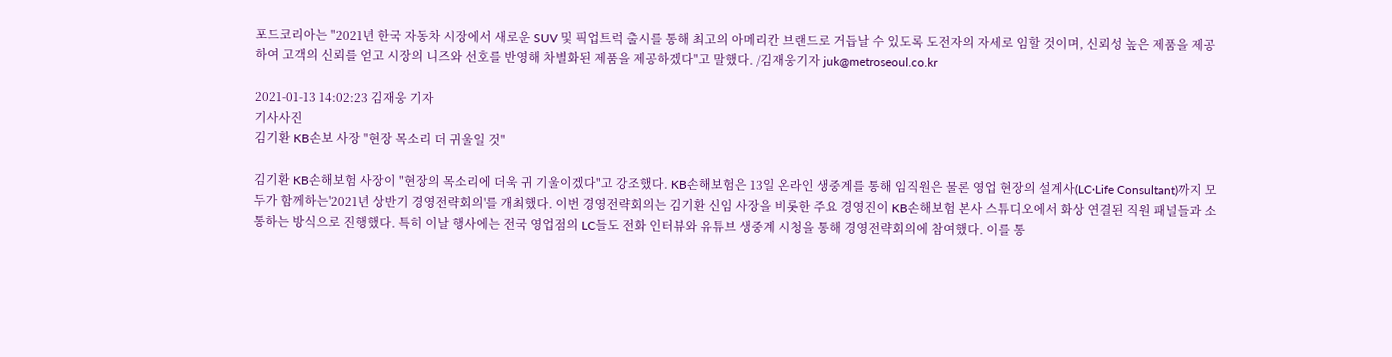포드코리아는 "2021년 한국 자동차 시장에서 새로운 SUV 및 픽업트럭 출시를 통해 최고의 아메리칸 브랜드로 거듭날 수 있도록 도전자의 자세로 임할 것이며, 신뢰성 높은 제품을 제공하여 고객의 신뢰를 얻고 시장의 니즈와 선호를 반영해 차별화된 제품을 제공하겠다"고 말했다. /김재웅기자 juk@metroseoul.co.kr

2021-01-13 14:02:23 김재웅 기자
기사사진
김기환 KB손보 사장 "현장 목소리 더 귀울일 것"

김기환 KB손해보험 사장이 "현장의 목소리에 더욱 귀 기울이겠다"고 강조했다. KB손해보험은 13일 온라인 생중계를 통해 임직원은 물론 영업 현장의 설계사(LC·Life Consultant)까지 모두가 함께하는'2021년 상반기 경영전략회의'를 개최했다. 이번 경영전략회의는 김기환 신임 사장을 비롯한 주요 경영진이 KB손해보험 본사 스튜디오에서 화상 연결된 직원 패널들과 소통하는 방식으로 진행했다. 특히 이날 행사에는 전국 영업점의 LC들도 전화 인터뷰와 유튜브 생중계 시청을 통해 경영전략회의에 참여했다. 이를 통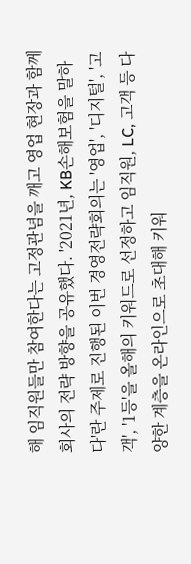해 임직원들만 참여한다는 고정관념을 깨고 영업 현장과 함께 회사의 전략 방향을 공유했다. '2021년, KB손해보험을 말하다'란 주제로 진행된 이번 경영전략회의는 '영업', '디지털', '고객', '1등'을 올해의 키워드로 선정하고 임직원, LC, 고객 등 다양한 계층을 온라인으로 초대해 키워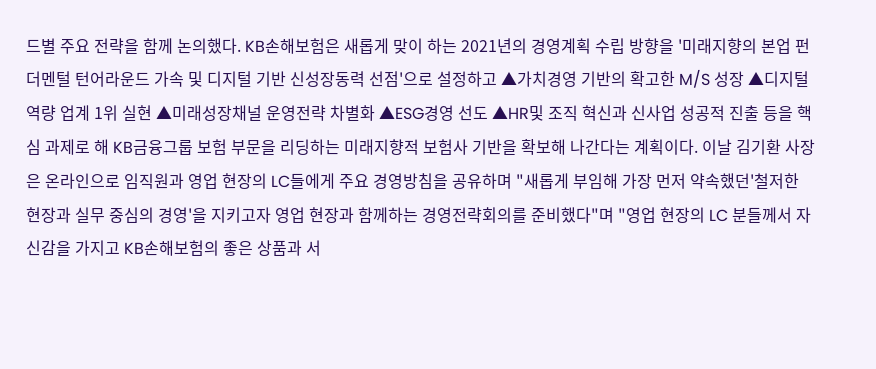드별 주요 전략을 함께 논의했다. KB손해보험은 새롭게 맞이 하는 2021년의 경영계획 수립 방향을 '미래지향의 본업 펀더멘털 턴어라운드 가속 및 디지털 기반 신성장동력 선점'으로 설정하고 ▲가치경영 기반의 확고한 M/S 성장 ▲디지털 역량 업계 1위 실현 ▲미래성장채널 운영전략 차별화 ▲ESG경영 선도 ▲HR및 조직 혁신과 신사업 성공적 진출 등을 핵심 과제로 해 KB금융그룹 보험 부문을 리딩하는 미래지향적 보험사 기반을 확보해 나간다는 계획이다. 이날 김기환 사장은 온라인으로 임직원과 영업 현장의 LC들에게 주요 경영방침을 공유하며 "새롭게 부임해 가장 먼저 약속했던'철저한 현장과 실무 중심의 경영'을 지키고자 영업 현장과 함께하는 경영전략회의를 준비했다"며 "영업 현장의 LC 분들께서 자신감을 가지고 KB손해보험의 좋은 상품과 서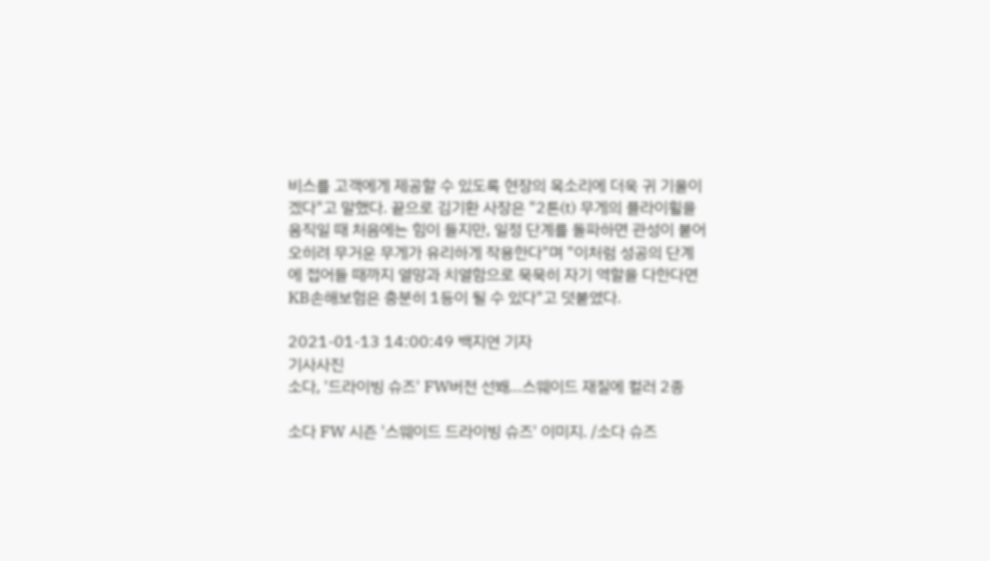비스를 고객에게 제공할 수 있도록 현장의 목소리에 더욱 귀 기울이겠다"고 말했다. 끝으로 김기환 사장은 "2톤(t) 무게의 플라이휠을 움직일 때 처음에는 힘이 들지만, 일정 단계를 돌파하면 관성이 붙어 오히려 무거운 무게가 유리하게 작용한다"며 "이처럼 성공의 단계에 접어들 때까지 열망과 치열함으로 묵묵히 자기 역할을 다한다면 KB손해보험은 충분히 1등이 될 수 있다"고 덧붙였다.

2021-01-13 14:00:49 백지연 기자
기사사진
소다, '드라이빙 슈즈' FW버전 선봬…스웨이드 재질에 컬러 2종

소다 FW 시즌 '스웨이드 드라이빙 슈즈' 이미지. /소다 슈즈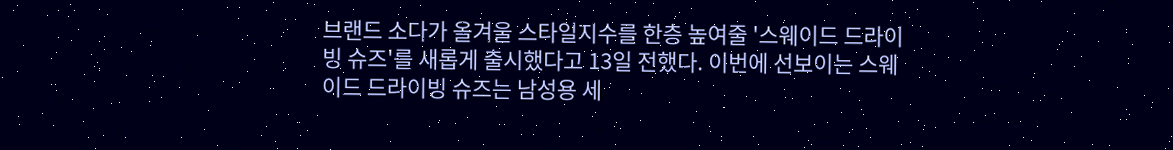브랜드 소다가 올겨울 스타일지수를 한층 높여줄 '스웨이드 드라이빙 슈즈'를 새롭게 출시했다고 13일 전했다. 이번에 선보이는 스웨이드 드라이빙 슈즈는 남성용 세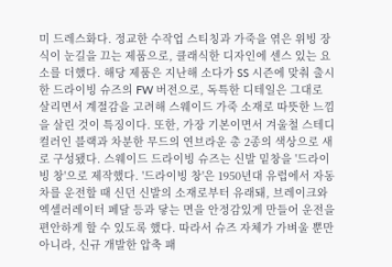미 드레스화다. 정교한 수작업 스티칭과 가죽을 엮은 위빙 장식이 눈길을 끄는 제품으로, 클래식한 디자인에 센스 있는 요소를 더했다. 해당 제품은 지난해 소다가 SS 시즌에 맞춰 출시한 드라이빙 슈즈의 FW 버전으로, 독특한 디테일은 그대로 살리면서 계절감을 고려해 스웨이드 가죽 소재로 따뜻한 느낌을 살린 것이 특징이다. 또한, 가장 기본이면서 겨울철 스테디 컬러인 블랙과 차분한 무드의 연브라운 총 2종의 색상으로 새로 구성됐다. 스웨이드 드라이빙 슈즈는 신발 밑창을 '드라이빙 창'으로 제작했다. '드라이빙 창'은 1950년대 유럽에서 자동차를 운전할 때 신던 신발의 소재로부터 유래돼, 브레이크와 엑셀러레이터 페달 등과 닿는 면을 안정감있게 만들어 운전을 편안하게 할 수 있도록 했다. 따라서 슈즈 자체가 가벼울 뿐만 아니라, 신규 개발한 압축 패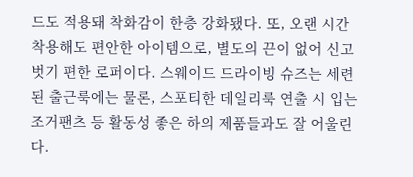드도 적용돼 착화감이 한층 강화됐다. 또, 오랜 시간 착용해도 편안한 아이템으로, 별도의 끈이 없어 신고 벗기 편한 로퍼이다. 스웨이드 드라이빙 슈즈는 세련된 출근룩에는 물론, 스포티한 데일리룩 연출 시 입는 조거팬츠 등 활동성 좋은 하의 제품들과도 잘 어울린다.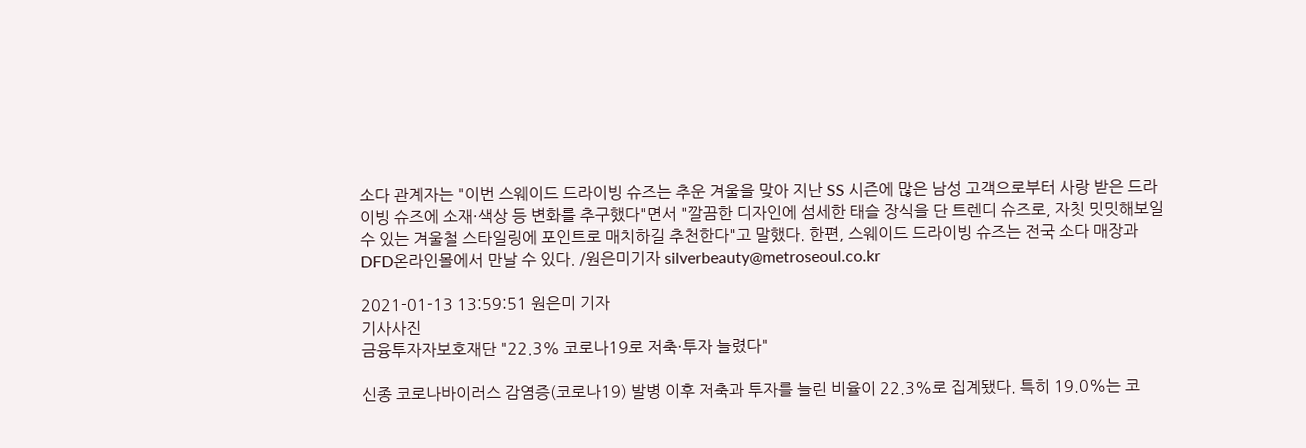소다 관계자는 "이번 스웨이드 드라이빙 슈즈는 추운 겨울을 맞아 지난 SS 시즌에 많은 남성 고객으로부터 사랑 받은 드라이빙 슈즈에 소재·색상 등 변화를 추구했다"면서 "깔끔한 디자인에 섬세한 태슬 장식을 단 트렌디 슈즈로, 자칫 밋밋해보일 수 있는 겨울철 스타일링에 포인트로 매치하길 추천한다"고 말했다. 한편, 스웨이드 드라이빙 슈즈는 전국 소다 매장과 DFD온라인몰에서 만날 수 있다. /원은미기자 silverbeauty@metroseoul.co.kr

2021-01-13 13:59:51 원은미 기자
기사사진
금융투자자보호재단 "22.3% 코로나19로 저축·투자 늘렸다"

신종 코로나바이러스 감염증(코로나19) 발병 이후 저축과 투자를 늘린 비율이 22.3%로 집계됐다. 특히 19.0%는 코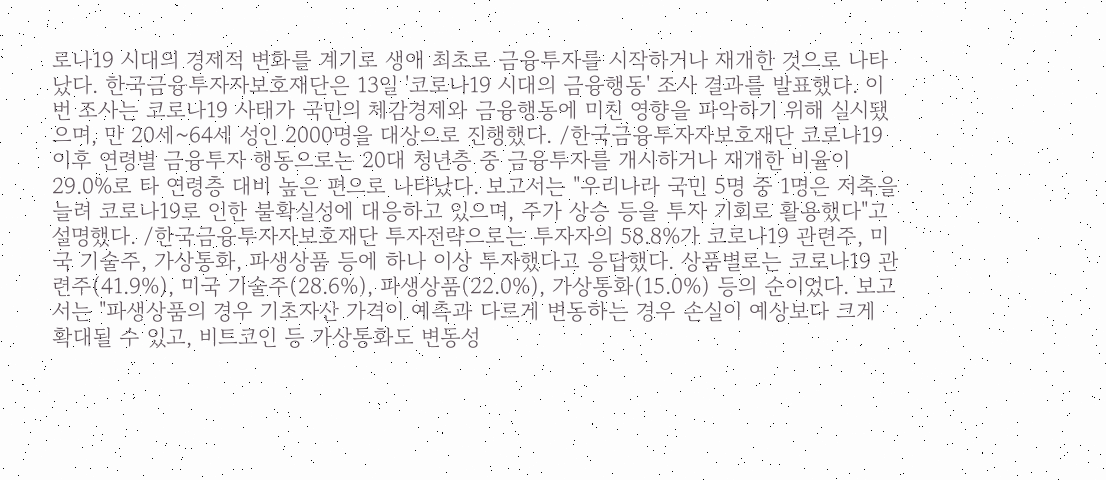로나19 시대의 경제적 변화를 계기로 생애 최초로 금융투자를 시작하거나 재개한 것으로 나타났다. 한국금융투자자보호재단은 13일 '코로나19 시대의 금융행동' 조사 결과를 발표했다. 이번 조사는 코로나19 사태가 국민의 체감경제와 금융행동에 미친 영향을 파악하기 위해 실시됐으며, 만 20세~64세 성인 2000명을 대상으로 진행했다. /한국금융투자자보호재단 코로나19 이후 연령별 금융투자 행동으로는 20대 청년층 중 금융투자를 개시하거나 재개한 비율이 29.0%로 타 연령층 대비 높은 편으로 나타났다. 보고서는 "우리나라 국민 5명 중 1명은 저축을 늘려 코로나19로 인한 불확실성에 대응하고 있으며, 주가 상승 등을 투자 기회로 활용했다"고 설명했다. /한국금융투자자보호재단 투자전략으로는 투자자의 58.8%가 코로나19 관련주, 미국 기술주, 가상통화, 파생상품 등에 하나 이상 투자했다고 응답했다. 상품별로는 코로나19 관련주(41.9%), 미국 기술주(28.6%), 파생상품(22.0%), 가상통화(15.0%) 등의 순이었다. 보고서는 "파생상품의 경우 기초자산 가격이 예측과 다르게 변동하는 경우 손실이 예상보다 크게 확대될 수 있고, 비트코인 등 가상통화도 변동성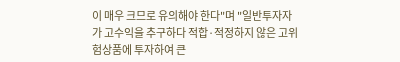이 매우 크므로 유의해야 한다"며 "일반투자자가 고수익을 추구하다 적합·적정하지 않은 고위험상품에 투자하여 큰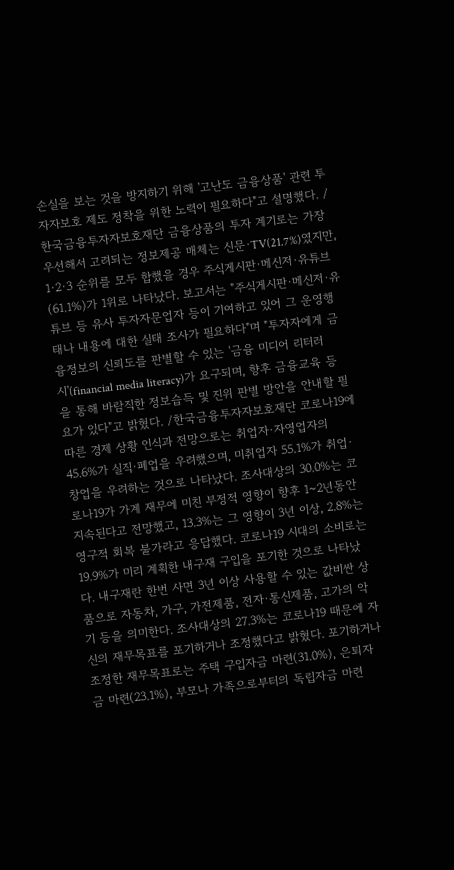손실을 보는 것을 방지하기 위해 '고난도 금융상품' 관련 투자자보호 제도 정착을 위한 노력이 필요하다"고 설명했다. /한국금융투자자보호재단 금융상품의 투자 계기로는 가장 우선해서 고려되는 정보제공 매체는 신문·TV(21.7%)였지만, 1·2·3 순위를 모두 합했을 경우 주식게시판·메신저·유튜브(61.1%)가 1위로 나타났다. 보고서는 "주식게시판·메신저·유튜브 등 유사 투자자문업자 등이 기여하고 있어 그 운영행태나 내용에 대한 실태 조사가 필요하다"며 "투자자에게 금융정보의 신뢰도를 판별할 수 있는 '금융 미디어 리터러시'(financial media literacy)가 요구되며, 향후 금융교육 등을 통해 바람직한 정보습득 및 진위 판별 방안을 안내할 필요가 있다"고 밝혔다. /한국금융투자자보호재단 코로나19에 따른 경제 상황 인식과 전망으로는 취업자·자영업자의 45.6%가 실직·폐업을 우려했으며, 미취업자 55.1%가 취업·창업을 우려하는 것으로 나타났다. 조사대상의 30.0%는 코로나19가 가계 재무에 미친 부정적 영향이 향후 1~2년동안 지속된다고 전망했고, 13.3%는 그 영향이 3년 이상, 2.8%는 영구적 회복 불가라고 응답했다. 코로나19 시대의 소비로는 19.9%가 미리 계획한 내구재 구입을 포기한 것으로 나타났다. 내구재란 한번 사면 3년 이상 사용할 수 있는 값비싼 상품으로 자동차, 가구, 가전제품, 전자·통신제품, 고가의 악기 등을 의미한다. 조사대상의 27.3%는 코로나19 때문에 자신의 재무목표를 포기하거나 조정했다고 밝혔다. 포기하거나 조정한 재무목표로는 주택 구입자금 마련(31.0%), 은퇴자금 마련(23.1%), 부모나 가족으로부터의 독립자금 마련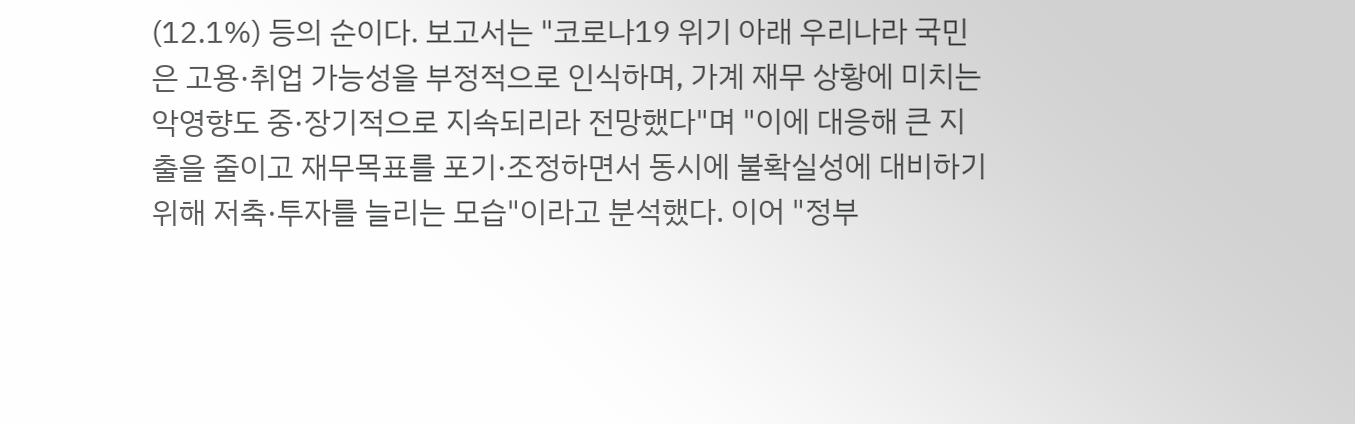(12.1%) 등의 순이다. 보고서는 "코로나19 위기 아래 우리나라 국민은 고용·취업 가능성을 부정적으로 인식하며, 가계 재무 상황에 미치는 악영향도 중·장기적으로 지속되리라 전망했다"며 "이에 대응해 큰 지출을 줄이고 재무목표를 포기·조정하면서 동시에 불확실성에 대비하기 위해 저축·투자를 늘리는 모습"이라고 분석했다. 이어 "정부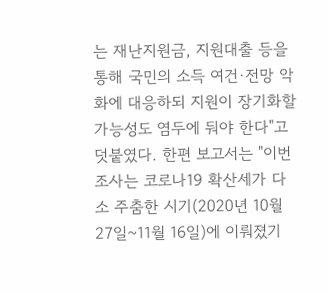는 재난지원금, 지원대출 등을 통해 국민의 소득 여건·전망 악화에 대응하되 지원이 장기화할 가능성도 염두에 둬야 한다"고 덧붙였다. 한편 보고서는 "이번 조사는 코로나19 확산세가 다소 주춤한 시기(2020년 10월 27일~11월 16일)에 이뤄졌기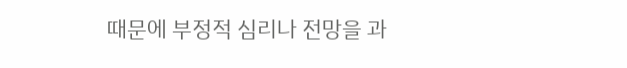때문에 부정적 심리나 전망을 과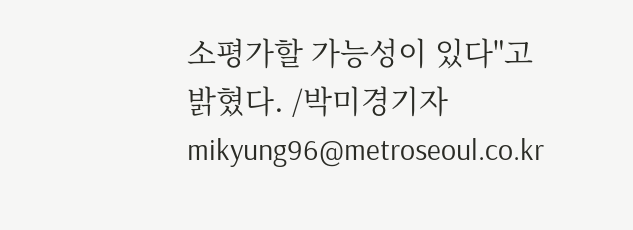소평가할 가능성이 있다"고 밝혔다. /박미경기자 mikyung96@metroseoul.co.kr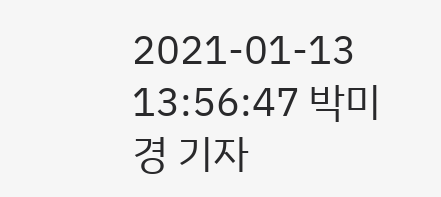2021-01-13 13:56:47 박미경 기자